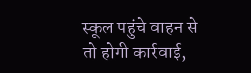स्कूल पहुंचे वाहन से तो होगी कार्रवाई,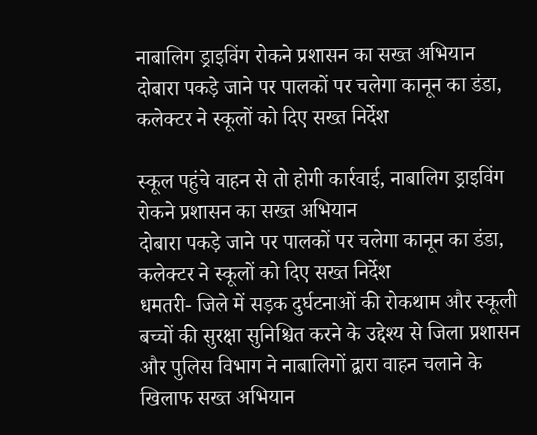नाबालिग ड्राइविंग रोकने प्रशासन का सख्त अभियान
दोबारा पकड़े जाने पर पालकों पर चलेगा कानून का डंडा, कलेक्टर ने स्कूलों को दिए सख्त निर्देश

स्कूल पहुंचे वाहन से तो होगी कार्रवाई, नाबालिग ड्राइविंग रोकने प्रशासन का सख्त अभियान
दोबारा पकड़े जाने पर पालकों पर चलेगा कानून का डंडा, कलेक्टर ने स्कूलों को दिए सख्त निर्देश
धमतरी- जिले में सड़क दुर्घटनाओं की रोकथाम और स्कूली बच्चों की सुरक्षा सुनिश्चित करने के उद्देश्य से जिला प्रशासन और पुलिस विभाग ने नाबालिगों द्वारा वाहन चलाने के खिलाफ सख्त अभियान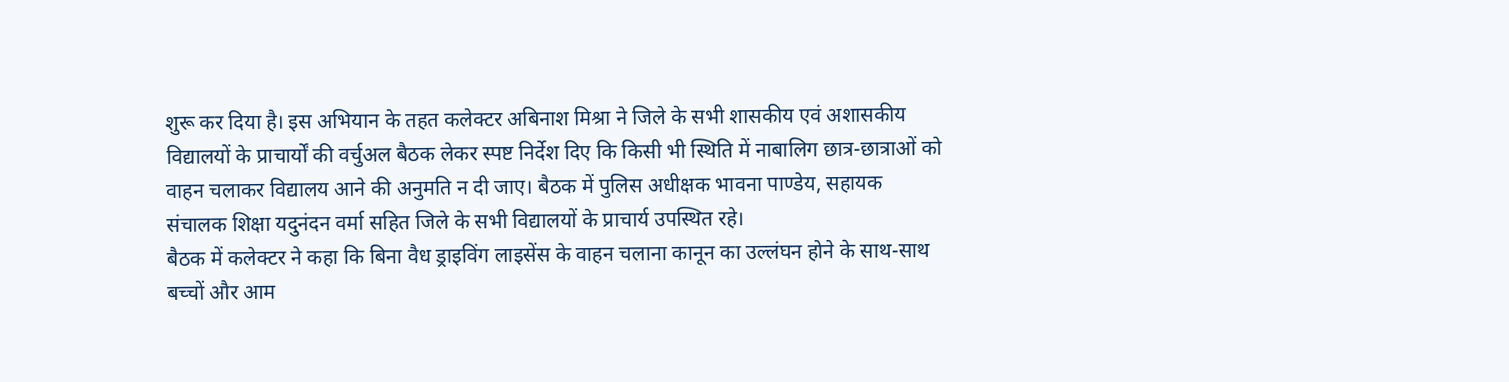शुरू कर दिया है। इस अभियान के तहत कलेक्टर अबिनाश मिश्रा ने जिले के सभी शासकीय एवं अशासकीय विद्यालयों के प्राचार्यों की वर्चुअल बैठक लेकर स्पष्ट निर्देश दिए कि किसी भी स्थिति में नाबालिग छात्र-छात्राओं को वाहन चलाकर विद्यालय आने की अनुमति न दी जाए। बैठक में पुलिस अधीक्षक भावना पाण्डेय, सहायक संचालक शिक्षा यदुनंदन वर्मा सहित जिले के सभी विद्यालयों के प्राचार्य उपस्थित रहे।
बैठक में कलेक्टर ने कहा कि बिना वैध ड्राइविंग लाइसेंस के वाहन चलाना कानून का उल्लंघन होने के साथ-साथ बच्चों और आम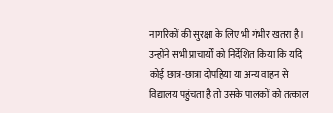नागरिकों की सुरक्षा के लिए भी गंभीर खतरा है। उन्होंने सभी प्राचार्यों को निर्देशित किया कि यदि कोई छात्र-छात्रा दोपहिया या अन्य वाहन से विद्यालय पहुंचता है तो उसके पालकों को तत्काल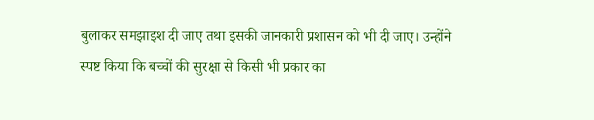बुलाकर समझाइश दी जाए तथा इसकी जानकारी प्रशासन को भी दी जाए। उन्होंने स्पष्ट किया कि बच्चों की सुरक्षा से किसी भी प्रकार का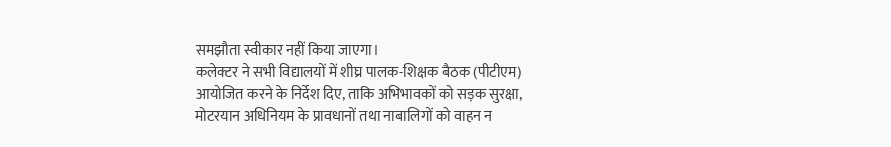समझौता स्वीकार नहीं किया जाएगा।
कलेक्टर ने सभी विद्यालयों में शीघ्र पालक-शिक्षक बैठक (पीटीएम) आयोजित करने के निर्देश दिए, ताकि अभिभावकों को सड़क सुरक्षा, मोटरयान अधिनियम के प्रावधानों तथा नाबालिगों को वाहन न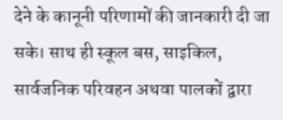देने के कानूनी परिणामों की जानकारी दी जा सके। साथ ही स्कूल बस, साइकिल, सार्वजनिक परिवहन अथवा पालकों द्वारा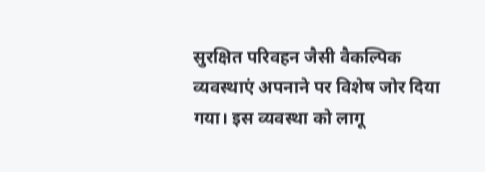सुरक्षित परिवहन जैसी वैकल्पिक व्यवस्थाएं अपनाने पर विशेष जोर दिया गया। इस व्यवस्था को लागू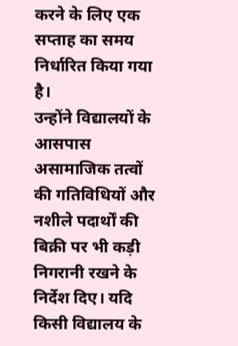करने के लिए एक सप्ताह का समय निर्धारित किया गया है।
उन्होंने विद्यालयों के आसपास असामाजिक तत्वों की गतिविधियों और नशीले पदार्थों की बिक्री पर भी कड़ी निगरानी रखने के निर्देश दिए। यदि किसी विद्यालय के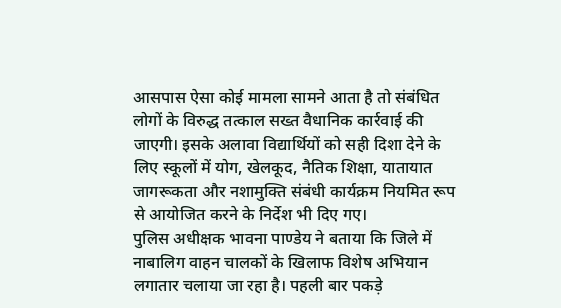आसपास ऐसा कोई मामला सामने आता है तो संबंधित लोगों के विरुद्ध तत्काल सख्त वैधानिक कार्रवाई की जाएगी। इसके अलावा विद्यार्थियों को सही दिशा देने के लिए स्कूलों में योग, खेलकूद, नैतिक शिक्षा, यातायात जागरूकता और नशामुक्ति संबंधी कार्यक्रम नियमित रूप से आयोजित करने के निर्देश भी दिए गए।
पुलिस अधीक्षक भावना पाण्डेय ने बताया कि जिले में नाबालिग वाहन चालकों के खिलाफ विशेष अभियान लगातार चलाया जा रहा है। पहली बार पकड़े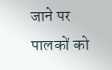जाने पर पालकों को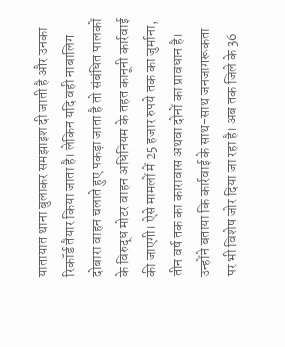यातायात थाना बुलाकर समझाइश दी जाती है और उनका रिकॉर्ड तैयार किया जाता है। लेकिन यदि वही नाबालिग दोबारा वाहन चलाते हुए पकड़ा जाता है तो संबंधित पालकों के विरुद्ध मोटर वाहन अधिनियम के तहत कानूनी कार्रवाई की जाएगी। ऐसे मामलों में 25 हजार रुपये तक का जुर्माना, तीन वर्ष तक का कारावास अथवा दोनों का प्रावधान है।
उन्होंने बताया कि कार्रवाई के साथ-साथ जनजागरूकता पर भी विशेष जोर दिया जा रहा है। अब तक जिले के 36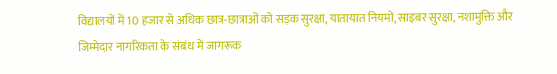विद्यालयों में 10 हजार से अधिक छात्र-छात्राओं को सड़क सुरक्षा, यातायात नियमों, साइबर सुरक्षा, नशामुक्ति और जिम्मेदार नागरिकता के संबंध में जागरूक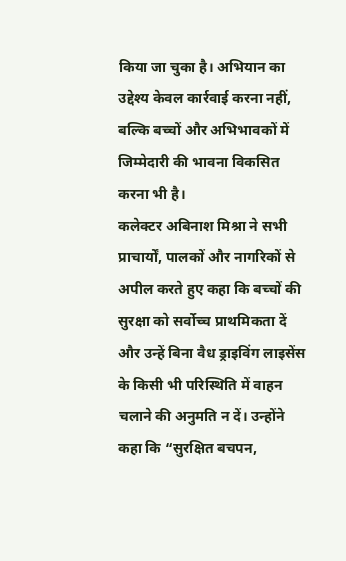किया जा चुका है। अभियान का उद्देश्य केवल कार्रवाई करना नहीं, बल्कि बच्चों और अभिभावकों में जिम्मेदारी की भावना विकसित करना भी है।
कलेक्टर अबिनाश मिश्रा ने सभी प्राचार्यों, पालकों और नागरिकों से अपील करते हुए कहा कि बच्चों की सुरक्षा को सर्वोच्च प्राथमिकता दें और उन्हें बिना वैध ड्राइविंग लाइसेंस के किसी भी परिस्थिति में वाहन चलाने की अनुमति न दें। उन्होंने कहा कि “सुरक्षित बचपन,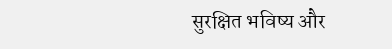सुरक्षित भविष्य और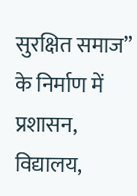सुरक्षित समाज” के निर्माण में प्रशासन, विद्यालय,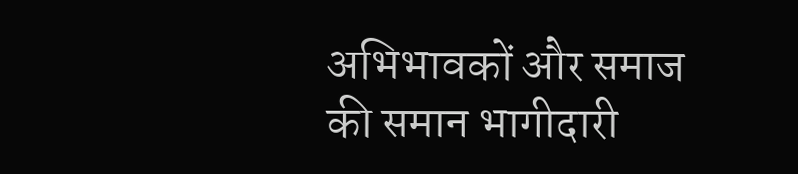अभिभावकों और समाज की समान भागीदारी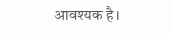आवश्यक है।